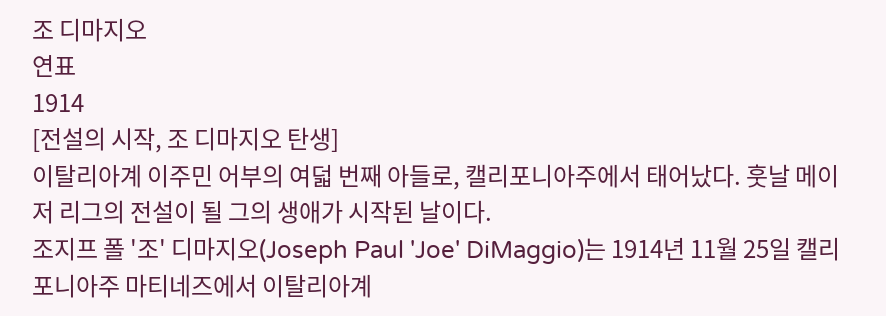조 디마지오
연표
1914
[전설의 시작, 조 디마지오 탄생]
이탈리아계 이주민 어부의 여덟 번째 아들로, 캘리포니아주에서 태어났다. 훗날 메이저 리그의 전설이 될 그의 생애가 시작된 날이다.
조지프 폴 '조' 디마지오(Joseph Paul 'Joe' DiMaggio)는 1914년 11월 25일 캘리포니아주 마티네즈에서 이탈리아계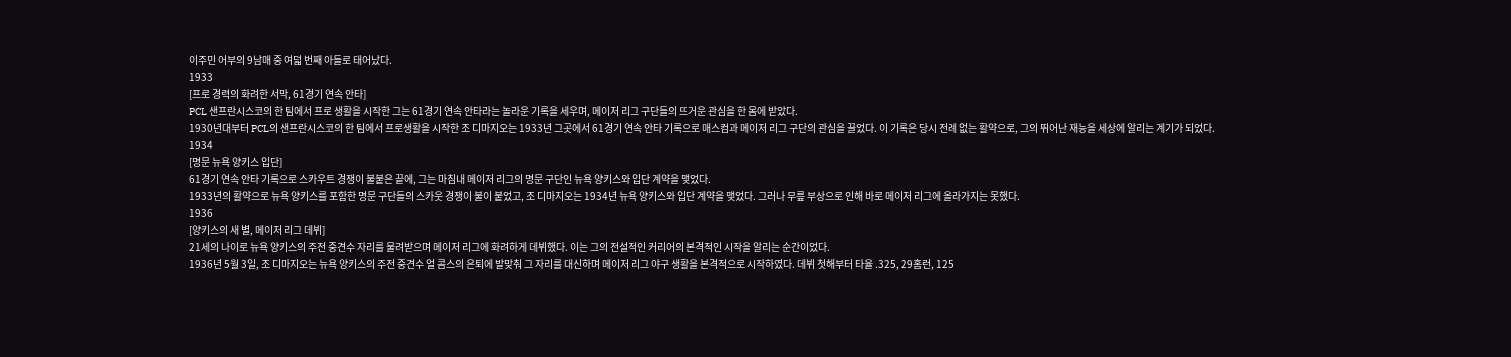이주민 어부의 9남매 중 여덟 번째 아들로 태어났다.
1933
[프로 경력의 화려한 서막, 61경기 연속 안타]
PCL 샌프란시스코의 한 팀에서 프로 생활을 시작한 그는 61경기 연속 안타라는 놀라운 기록을 세우며, 메이저 리그 구단들의 뜨거운 관심을 한 몸에 받았다.
1930년대부터 PCL의 샌프란시스코의 한 팀에서 프로생활을 시작한 조 디마지오는 1933년 그곳에서 61경기 연속 안타 기록으로 매스컴과 메이저 리그 구단의 관심을 끌었다. 이 기록은 당시 전례 없는 활약으로, 그의 뛰어난 재능을 세상에 알리는 계기가 되었다.
1934
[명문 뉴욕 양키스 입단]
61경기 연속 안타 기록으로 스카우트 경쟁이 불붙은 끝에, 그는 마침내 메이저 리그의 명문 구단인 뉴욕 양키스와 입단 계약을 맺었다.
1933년의 활약으로 뉴욕 양키스를 포함한 명문 구단들의 스카웃 경쟁이 불이 붙었고, 조 디마지오는 1934년 뉴욕 양키스와 입단 계약을 맺었다. 그러나 무릎 부상으로 인해 바로 메이저 리그에 올라가지는 못했다.
1936
[양키스의 새 별, 메이저 리그 데뷔]
21세의 나이로 뉴욕 양키스의 주전 중견수 자리를 물려받으며 메이저 리그에 화려하게 데뷔했다. 이는 그의 전설적인 커리어의 본격적인 시작을 알리는 순간이었다.
1936년 5월 3일, 조 디마지오는 뉴욕 양키스의 주전 중견수 얼 콤스의 은퇴에 발맞춰 그 자리를 대신하며 메이저 리그 야구 생활을 본격적으로 시작하였다. 데뷔 첫해부터 타율 .325, 29홈런, 125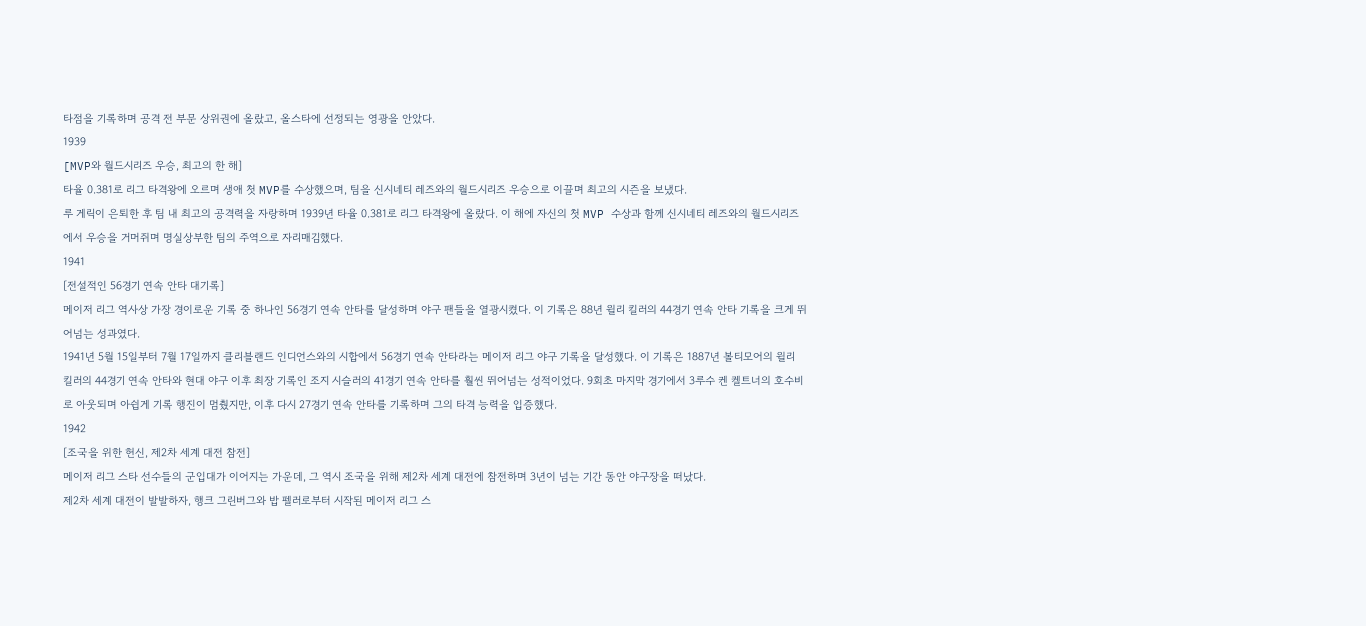타점을 기록하며 공격 전 부문 상위권에 올랐고, 올스타에 선정되는 영광을 안았다.
1939
[MVP와 월드시리즈 우승, 최고의 한 해]
타율 0.381로 리그 타격왕에 오르며 생애 첫 MVP를 수상했으며, 팀을 신시네티 레즈와의 월드시리즈 우승으로 이끌며 최고의 시즌을 보냈다.
루 게릭이 은퇴한 후 팀 내 최고의 공격력을 자랑하며 1939년 타율 0.381로 리그 타격왕에 올랐다. 이 해에 자신의 첫 MVP 수상과 함께 신시네티 레즈와의 월드시리즈에서 우승을 거머쥐며 명실상부한 팀의 주역으로 자리매김했다.
1941
[전설적인 56경기 연속 안타 대기록]
메이저 리그 역사상 가장 경이로운 기록 중 하나인 56경기 연속 안타를 달성하며 야구 팬들을 열광시켰다. 이 기록은 88년 윌리 킬러의 44경기 연속 안타 기록을 크게 뛰어넘는 성과였다.
1941년 5월 15일부터 7월 17일까지 클리블랜드 인디언스와의 시합에서 56경기 연속 안타라는 메이저 리그 야구 기록을 달성했다. 이 기록은 1887년 볼티모어의 윌리 킬러의 44경기 연속 안타와 현대 야구 이후 최장 기록인 조지 시슬러의 41경기 연속 안타를 훨씬 뛰어넘는 성적이었다. 9회초 마지막 경기에서 3루수 켄 켈트너의 호수비로 아웃되며 아쉽게 기록 행진이 멈췄지만, 이후 다시 27경기 연속 안타를 기록하며 그의 타격 능력을 입증했다.
1942
[조국을 위한 헌신, 제2차 세계 대전 참전]
메이저 리그 스타 선수들의 군입대가 이어지는 가운데, 그 역시 조국을 위해 제2차 세계 대전에 참전하며 3년이 넘는 기간 동안 야구장을 떠났다.
제2차 세계 대전이 발발하자, 행크 그린버그와 밥 펠러로부터 시작된 메이저 리그 스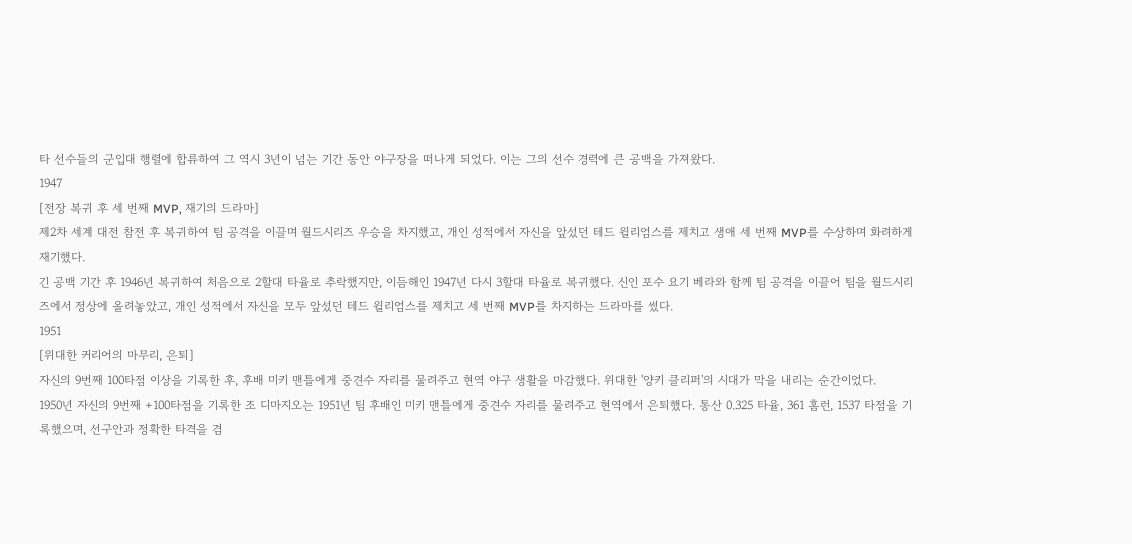타 선수들의 군입대 행렬에 합류하여 그 역시 3년이 넘는 기간 동안 야구장을 떠나게 되었다. 이는 그의 선수 경력에 큰 공백을 가져왔다.
1947
[전장 복귀 후 세 번째 MVP, 재기의 드라마]
제2차 세계 대전 참전 후 복귀하여 팀 공격을 이끌며 월드시리즈 우승을 차지했고, 개인 성적에서 자신을 앞섰던 테드 윌리엄스를 제치고 생애 세 번째 MVP를 수상하며 화려하게 재기했다.
긴 공백 기간 후 1946년 복귀하여 처음으로 2할대 타율로 추락했지만, 이듬해인 1947년 다시 3할대 타율로 복귀했다. 신인 포수 요기 베라와 함께 팀 공격을 이끌어 팀을 월드시리즈에서 정상에 올려놓았고, 개인 성적에서 자신을 모두 앞섰던 테드 윌리엄스를 제치고 세 번째 MVP를 차지하는 드라마를 썼다.
1951
[위대한 커리어의 마무리, 은퇴]
자신의 9번째 100타점 이상을 기록한 후, 후배 미키 맨틀에게 중견수 자리를 물려주고 현역 야구 생활을 마감했다. 위대한 '양키 클리퍼'의 시대가 막을 내리는 순간이었다.
1950년 자신의 9번째 +100타점을 기록한 조 디마지오는 1951년 팀 후배인 미키 맨틀에게 중견수 자리를 물려주고 현역에서 은퇴했다. 통산 0.325 타율, 361 홈런, 1537 타점을 기록했으며, 선구안과 정확한 타격을 겸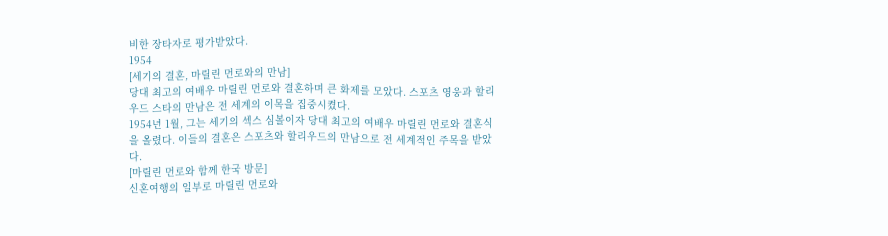비한 장타자로 평가받았다.
1954
[세기의 결혼, 마릴린 먼로와의 만남]
당대 최고의 여배우 마릴린 먼로와 결혼하며 큰 화제를 모았다. 스포츠 영웅과 할리우드 스타의 만남은 전 세계의 이목을 집중시켰다.
1954년 1월, 그는 세기의 섹스 심볼이자 당대 최고의 여배우 마릴린 먼로와 결혼식을 올렸다. 이들의 결혼은 스포츠와 할리우드의 만남으로 전 세계적인 주목을 받았다.
[마릴린 먼로와 함께 한국 방문]
신혼여행의 일부로 마릴린 먼로와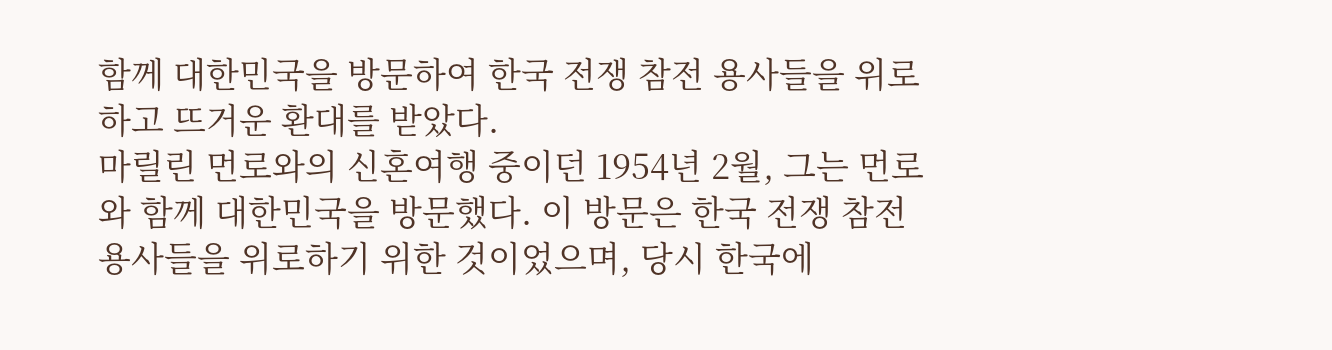함께 대한민국을 방문하여 한국 전쟁 참전 용사들을 위로하고 뜨거운 환대를 받았다.
마릴린 먼로와의 신혼여행 중이던 1954년 2월, 그는 먼로와 함께 대한민국을 방문했다. 이 방문은 한국 전쟁 참전 용사들을 위로하기 위한 것이었으며, 당시 한국에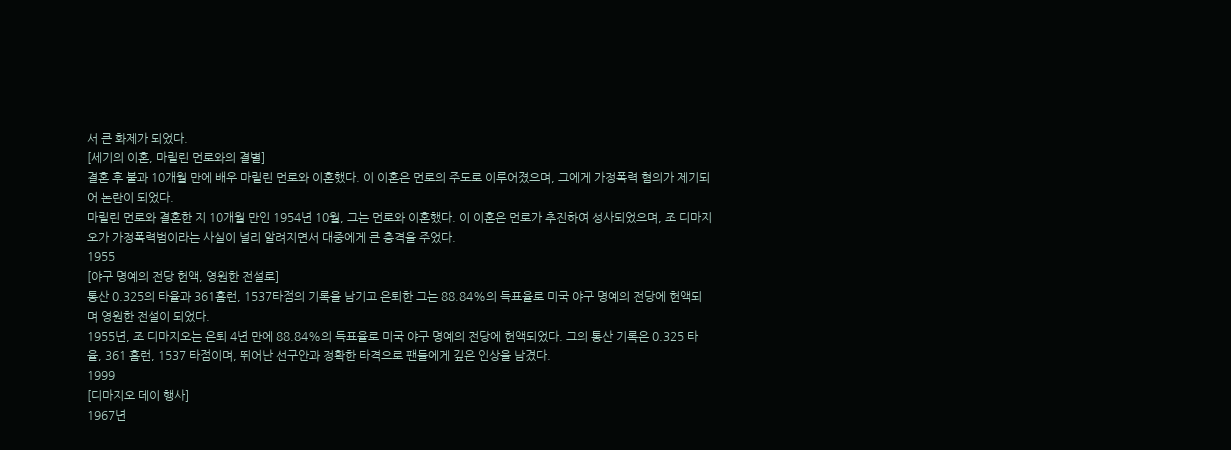서 큰 화제가 되었다.
[세기의 이혼, 마릴린 먼로와의 결별]
결혼 후 불과 10개월 만에 배우 마릴린 먼로와 이혼했다. 이 이혼은 먼로의 주도로 이루어졌으며, 그에게 가정폭력 혐의가 제기되어 논란이 되었다.
마릴린 먼로와 결혼한 지 10개월 만인 1954년 10월, 그는 먼로와 이혼했다. 이 이혼은 먼로가 추진하여 성사되었으며, 조 디마지오가 가정폭력범이라는 사실이 널리 알려지면서 대중에게 큰 충격을 주었다.
1955
[야구 명예의 전당 헌액, 영원한 전설로]
통산 0.325의 타율과 361홈런, 1537타점의 기록을 남기고 은퇴한 그는 88.84%의 득표율로 미국 야구 명예의 전당에 헌액되며 영원한 전설이 되었다.
1955년, 조 디마지오는 은퇴 4년 만에 88.84%의 득표율로 미국 야구 명예의 전당에 헌액되었다. 그의 통산 기록은 0.325 타율, 361 홈런, 1537 타점이며, 뛰어난 선구안과 정확한 타격으로 팬들에게 깊은 인상을 남겼다.
1999
[디마지오 데이 행사]
1967년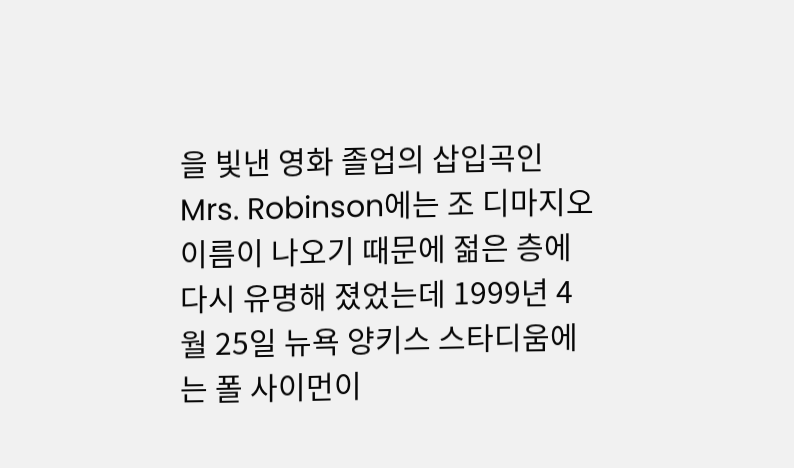을 빛낸 영화 졸업의 삽입곡인 Mrs. Robinson에는 조 디마지오 이름이 나오기 때문에 젊은 층에 다시 유명해 졌었는데 1999년 4월 25일 뉴욕 양키스 스타디움에는 폴 사이먼이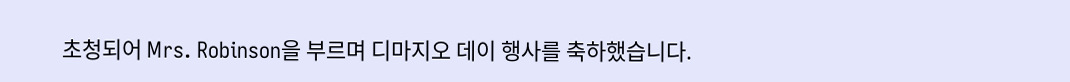초청되어 Mrs. Robinson을 부르며 디마지오 데이 행사를 축하했습니다.